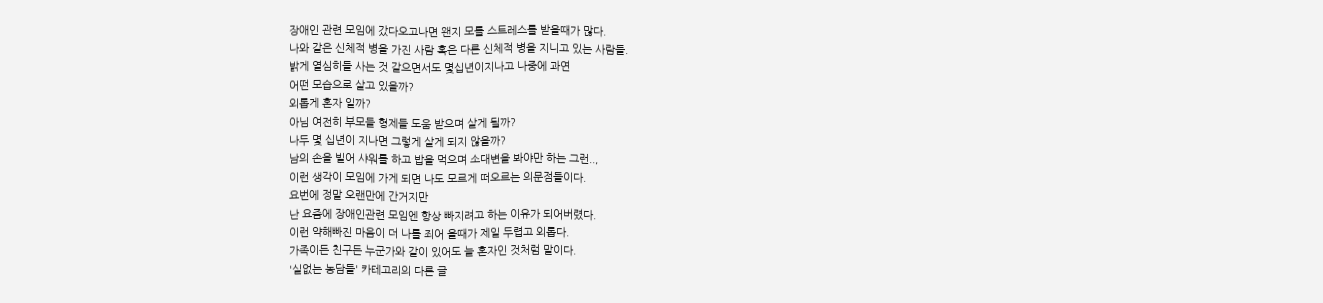장애인 관련 모임에 갔다오고나면 왠지 모를 스트레스를 받을때가 많다.
나와 같은 신체적 병을 가진 사람 혹은 다른 신체적 병을 지니고 있는 사람들.
밝게 열심히들 사는 것 같으면서도 몇십년이지나고 나중에 과연
어떤 모습으로 살고 있을까?
외롭게 혼자 일까?
아님 여전히 부모들 형제들 도움 받으며 살게 될까?
나두 몇 십년이 지나면 그렇게 살게 되지 않을까?
남의 손을 빌어 샤워를 하고 밥을 먹으며 소대변을 봐야만 하는 그런..,
이런 생각이 모임에 가게 되면 나도 모르게 떠오르는 의문점들이다.
요번에 정말 오랜만에 간거지만
난 요즘에 장애인관련 모임엔 항상 빠지려고 하는 이유가 되어버렸다.
이런 약해빠진 마음이 더 나를 죄어 올때가 제일 두렵고 외롭다.
가족이든 친구든 누군가와 같이 있어도 늘 혼자인 것처럼 말이다.
'실없는 농담들' 카테고리의 다른 글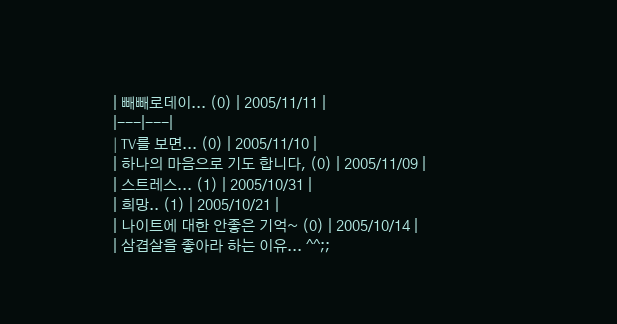| 빼빼로데이... (0) | 2005/11/11 |
|---|---|
| TV를 보면... (0) | 2005/11/10 |
| 하나의 마음으로 기도 합니다, (0) | 2005/11/09 |
| 스트레스... (1) | 2005/10/31 |
| 희망.. (1) | 2005/10/21 |
| 나이트에 대한 안좋은 기억~ (0) | 2005/10/14 |
| 삼겹살을 좋아라 하는 이유... ^^;;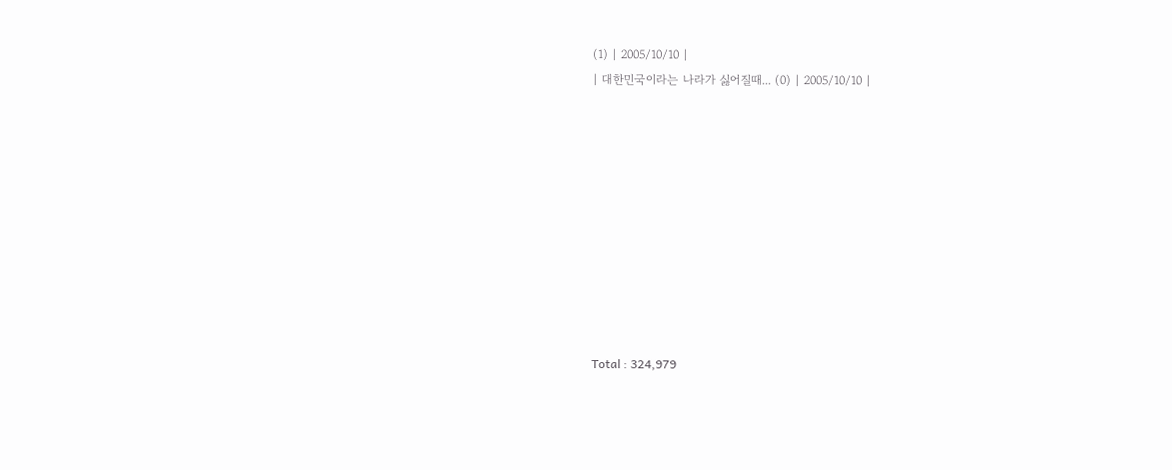(1) | 2005/10/10 |
| 대한민국이라는 나라가 싫어질때... (0) | 2005/10/10 |










Total : 324,979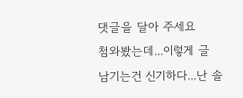댓글을 달아 주세요
첨와봤는데...이렇게 글 남기는건 신기하다...난 솔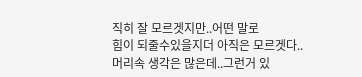직히 잘 모르겟지만..어떤 말로
힘이 되줄수있을지더 아직은 모르겟다..
머리속 생각은 많은데..그런거 있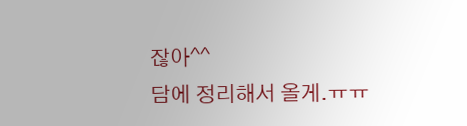잖아^^
담에 정리해서 올게.ㅠㅠ